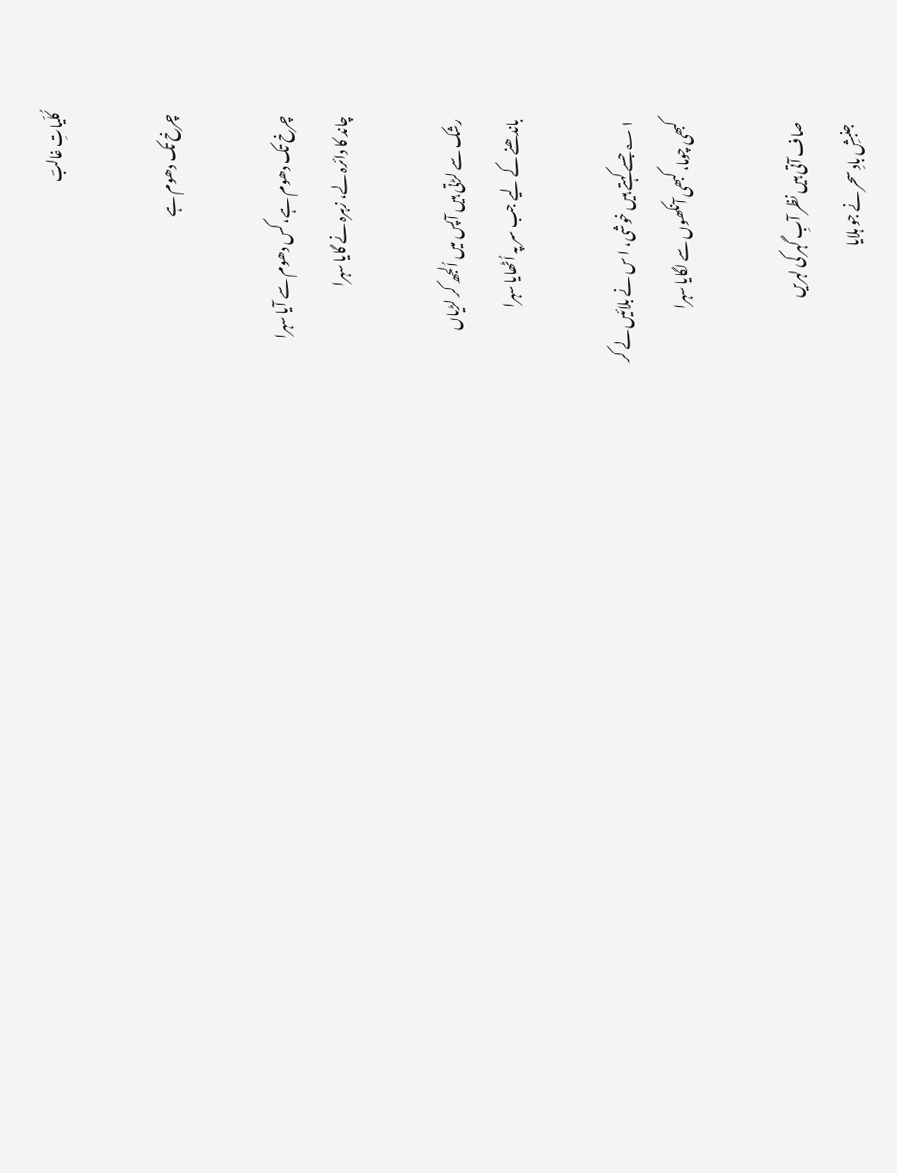کُلّیاتِ غالبؔ

چرخ تک دھوم ہے

چرخ تک دھوم ہے، کس دھوم سے آیا سہرا
چاند کا دائرہ لے، زہرہ نے گایا سہرا

رشک سے لڑتی ہیں آپس میں اُلجھ کر لڑیاں
باندھنے کے لیے جب سر پہ اُٹھایا سہرا

؂۱ جسے کہتے ہیں خوشی، ا س نے بلائیں لے کر
کبھی چوما، کبھی آنکھوں سے لگایا سہرا

صاف آتی ہیں نظر آبِ گہر کی لہریں
جنبشِ بادِ سحر نے جو ہلایا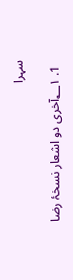سہرا

  1. ؂۱آخری دو اشعار نسخۂ رضا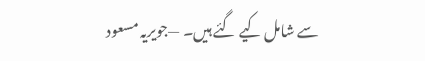سے شامل کیے گئے ہیں۔ —جویریہ مسعود